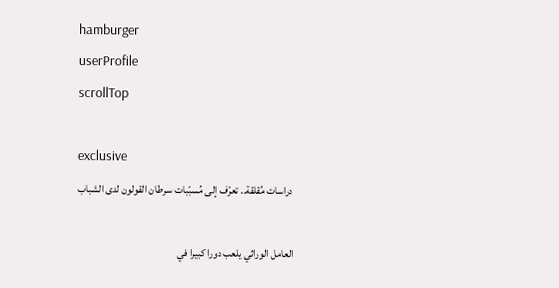hamburger
userProfile
scrollTop

exclusive
 دراسات مُقلقة.. تعرّف إلى مُسبّبات سرطان القولون لدى الشباب

العامل الوراثي يلعب دورا كبيرا في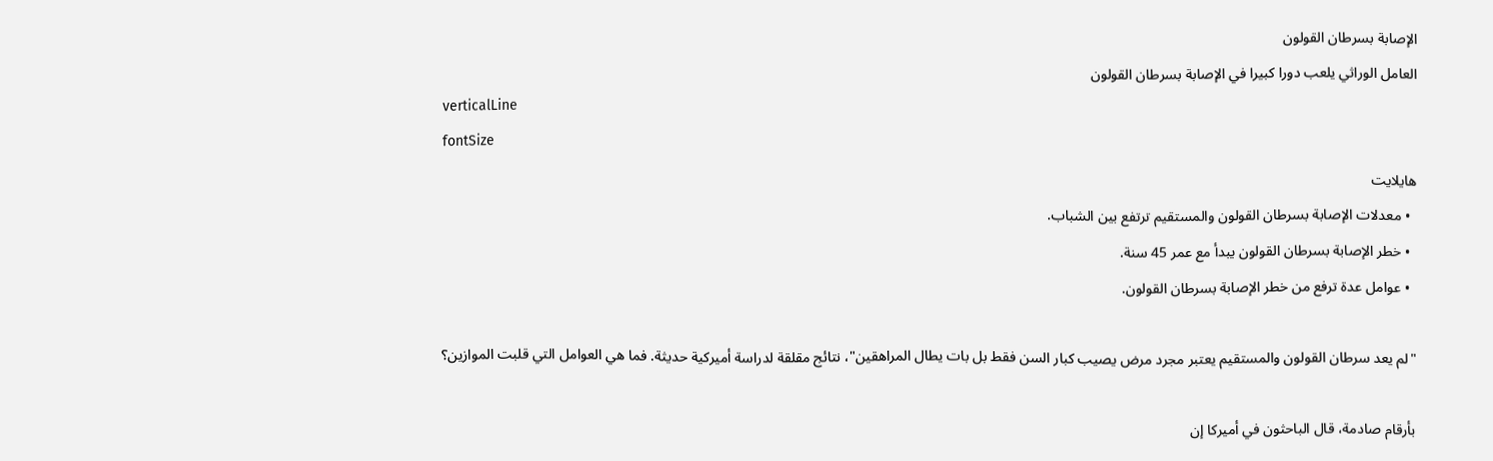الإصابة بسرطان القولون
العامل الوراثي يلعب دورا كبيرا في الإصابة بسرطان القولون
verticalLine
fontSize
هايلايت
  • معدلات الإصابة بسرطان القولون والمستقيم ترتفع بين الشباب.
  • خطر الإصابة بسرطان القولون يبدأ مع عمر 45 سنة.
  • عوامل عدة ترفع من خطر الإصابة بسرطان القولون.

"لم يعد سرطان القولون والمستقيم يعتبر مجرد مرض يصيب كبار السن فقط بل بات يطال المراهقين"، نتائج مقلقة لدراسة أميركية حديثة. فما هي العوامل التي قلبت الموازين؟

بأرقام صادمة، قال الباحثون في أميركا إن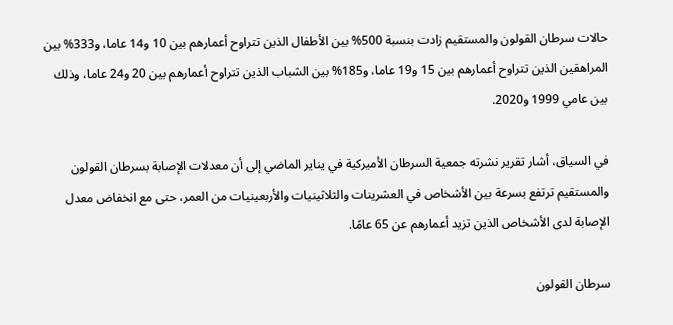حالات سرطان القولون والمستقيم زادت بنسبة 500% بين الأطفال الذين تتراوح أعمارهم بين 10 و14 عاما، و333% بين المراهقين الذين تتراوح أعمارهم بين 15 و19 عاما، و185% بين الشباب الذين تتراوح أعمارهم بين 20 و24 عاما، وذلك بين عامي 1999 و2020.

في السياق، أشار تقرير نشرته جمعية السرطان الأميركية في يناير الماضي إلى أن معدلات الإصابة بسرطان القولون والمستقيم ترتفع بسرعة بين الأشخاص في العشرينات والثلاثينيات والأربعينيات من العمر، حتى مع انخفاض معدل الإصابة لدى الأشخاص الذين تزيد أعمارهم عن 65 عامًا.

سرطان القولون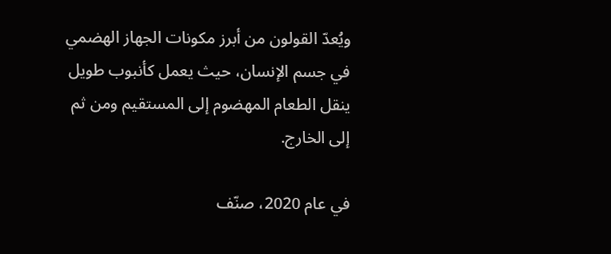ويُعدّ القولون من أبرز مكونات الجهاز الهضمي في جسم الإنسان، حيث يعمل كأنبوب طويل ينقل الطعام المهضوم إلى المستقيم ومن ثم إلى الخارج.

في عام 2020، صنّف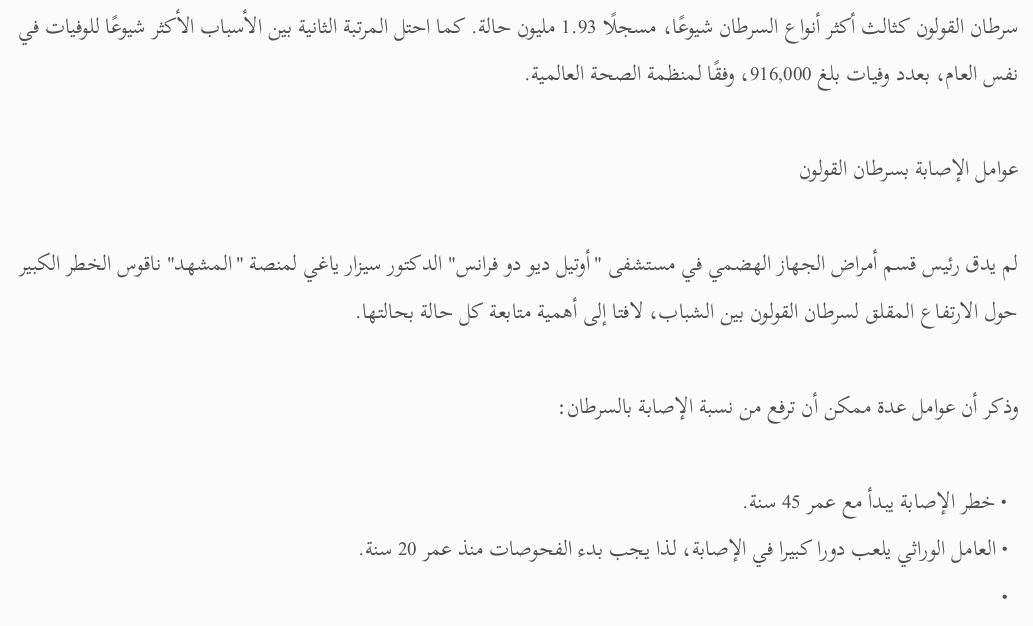سرطان القولون كثالث أكثر أنواع السرطان شيوعًا، مسجلًا 1.93 مليون حالة. كما احتل المرتبة الثانية بين الأسباب الأكثر شيوعًا للوفيات في نفس العام، بعدد وفيات بلغ 916,000، وفقًا لمنظمة الصحة العالمية.

عوامل الإصابة بسرطان القولون

لم يدق رئيس قسم أمراض الجهاز الهضمي في مستشفى "أوتيل ديو دو فرانس" الدكتور سيزار ياغي لمنصة "المشهد" ناقوس الخطر الكبير حول الارتفاع المقلق لسرطان القولون بين الشباب، لافتا إلى أهمية متابعة كل حالة بحالتها.

وذكر أن عوامل عدة ممكن أن ترفع من نسبة الإصابة بالسرطان:

  • خطر الإصابة يبدأ مع عمر 45 سنة.
  • العامل الوراثي يلعب دورا كبيرا في الإصابة، لذا يجب بدء الفحوصات منذ عمر 20 سنة.
  •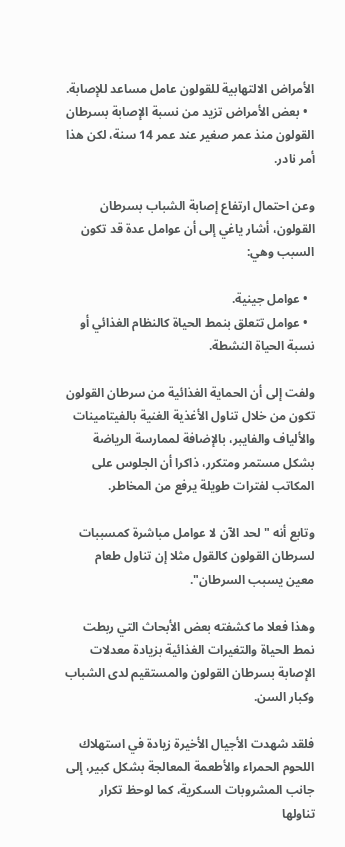الأمراض الالتهابية للقولون عامل مساعد للإصابة.
  • بعض الأمراض تزيد من نسبة الإصابة بسرطان القولون منذ عمر صغير عند عمر 14 سنة، لكن هذا أمر نادر.

وعن احتمال ارتفاع إصابة الشباب بسرطان القولون، أشار ياغي إلى أن عوامل عدة قد تكون السبب وهي:

  • عوامل جينية.
  • عوامل تتعلق بنمط الحياة كالنظام الغذائي أو نسبة الحياة النشطة.

ولفت إلى أن الحماية الغذائية من سرطان القولون تكون من خلال تناول الأغذية الغنية بالفيتامينات والألياف والفايبر، بالإضافة لممارسة الرياضة بشكل مستمر ومتكرر، ذاكرا أن الجلوس على المكاتب لفترات طويلة يرفع من المخاطر.

وتابع أنه "لحد الآن لا عوامل مباشرة كمسببات لسرطان القولون كالقول مثلا إن تناول طعام معين يسبب السرطان".

وهذا فعلا ما كشفته بعض الأبحاث التي ربطت نمط الحياة والتغيرات الغذائية بزيادة معدلات الإصابة بسرطان القولون والمستقيم لدى الشباب وكبار السن.

فلقد شهدت الأجيال الأخيرة زيادة في استهلاك اللحوم الحمراء والأطعمة المعالجة بشكل كبير، إلى جانب المشروبات السكرية، كما لوحظ تكرار تناولها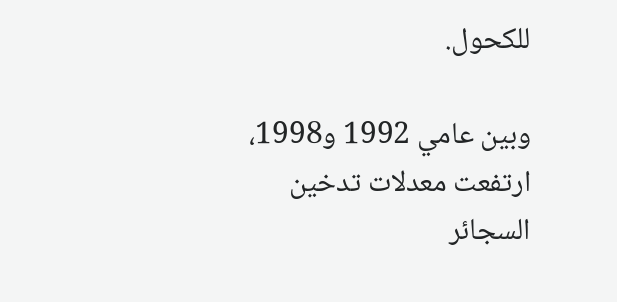للكحول.

وبين عامي 1992 و1998، ارتفعت معدلات تدخين السجائر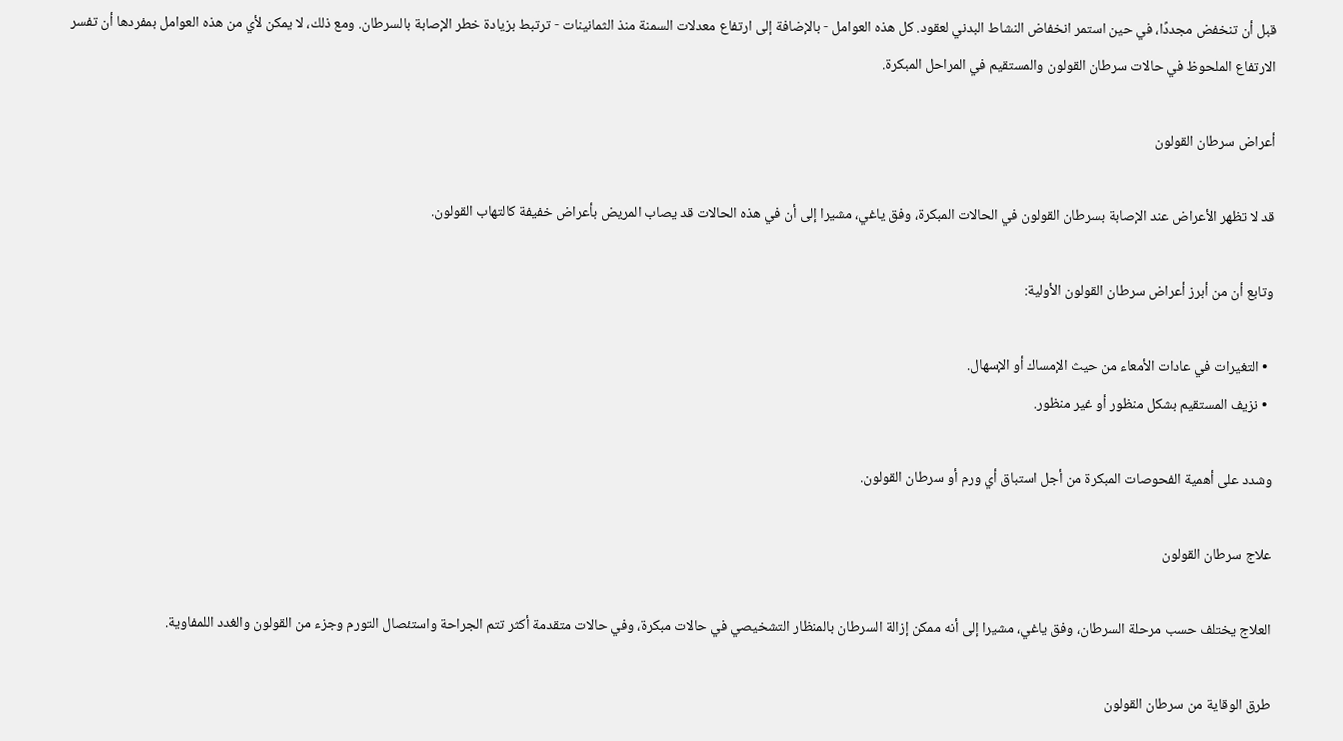قبل أن تنخفض مجددًا، في حين استمر انخفاض النشاط البدني لعقود. كل هذه العوامل - بالإضافة إلى ارتفاع معدلات السمنة منذ الثمانينات - ترتبط بزيادة خطر الإصابة بالسرطان. ومع ذلك، لا يمكن لأي من هذه العوامل بمفردها أن تفسر الارتفاع الملحوظ في حالات سرطان القولون والمستقيم في المراحل المبكرة.

أعراض سرطان القولون

قد لا تظهر الأعراض عند الإصابة بسرطان القولون في الحالات المبكرة، وفق ياغي، مشيرا إلى أن في هذه الحالات قد يصاب المريض بأعراض خفيفة كالتهاب القولون.

وتابع أن من أبرز أعراض سرطان القولون الأولية:

  • التغيرات في عادات الأمعاء من حيث الإمساك أو الإسهال.
  • نزيف المستقيم بشكل منظور أو غير منظور.

وشدد على أهمية الفحوصات المبكرة من أجل استباق أي ورم أو سرطان القولون.

علاج سرطان القولون

العلاج يختلف حسب مرحلة السرطان، وفق ياغي، مشيرا إلى أنه ممكن إزالة السرطان بالمنظار التشخيصي في حالات مبكرة، وفي حالات متقدمة أكثر تتم الجراحة واستئصال التورم وجزء من القولون والغدد اللمفاوية.

طرق الوقاية من سرطان القولون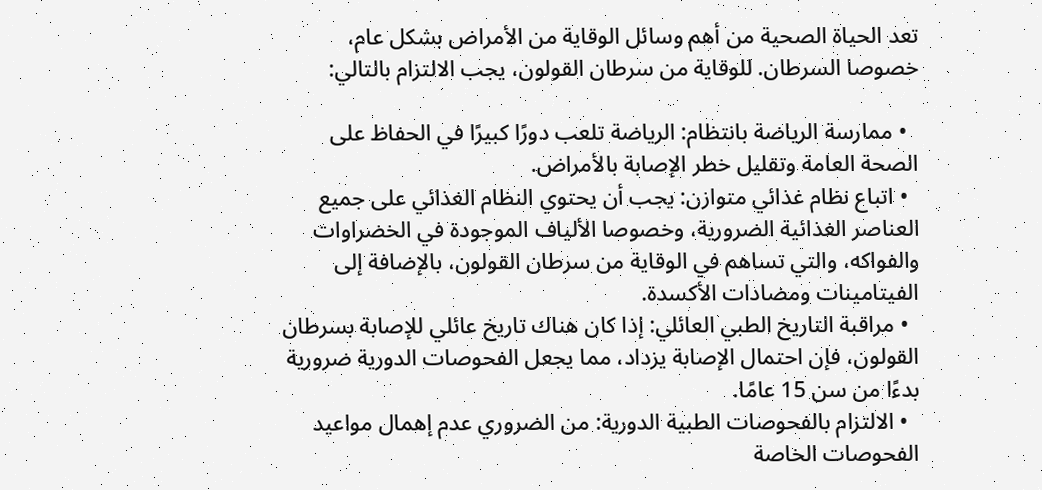تعد الحياة الصحية من أهم وسائل الوقاية من الأمراض بشكل عام، خصوصا السرطان. للوقاية من سرطان القولون، يجب الالتزام بالتالي:

  • ممارسة الرياضة بانتظام: الرياضة تلعب دورًا كبيرًا في الحفاظ على الصحة العامة وتقليل خطر الإصابة بالأمراض.
  • اتباع نظام غذائي متوازن: يجب أن يحتوي النظام الغذائي على جميع العناصر الغذائية الضرورية، وخصوصا الألياف الموجودة في الخضراوات والفواكه، والتي تساهم في الوقاية من سرطان القولون، بالإضافة إلى الفيتامينات ومضادات الأكسدة.
  • مراقبة التاريخ الطبي العائلي: إذا كان هناك تاريخ عائلي للإصابة بسرطان القولون، فإن احتمال الإصابة يزداد، مما يجعل الفحوصات الدورية ضرورية بدءًا من سن 15 عامًا.
  • الالتزام بالفحوصات الطبية الدورية: من الضروري عدم إهمال مواعيد الفحوصات الخاصة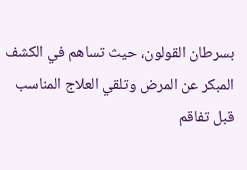بسرطان القولون، حيث تساهم في الكشف المبكر عن المرض وتلقي العلاج المناسب قبل تفاقم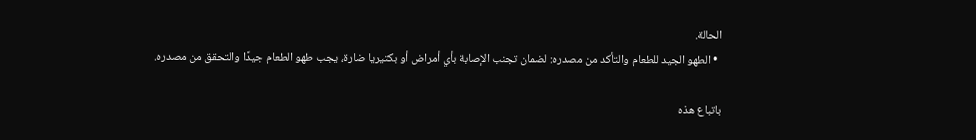الحالة.
  • الطهو الجيد للطعام والتأكد من مصدره: لضمان تجنب الإصابة بأي أمراض أو بكتيريا ضارة، يجب طهو الطعام جيدًا والتحقق من مصدره.

باتباع هذه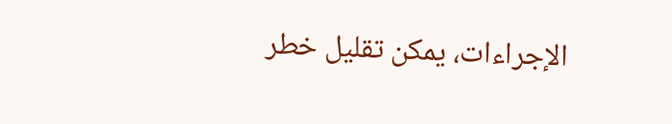الإجراءات، يمكن تقليل خطر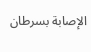الإصابة بسرطان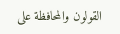القولون والمحافظة على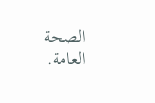الصحة العامة.